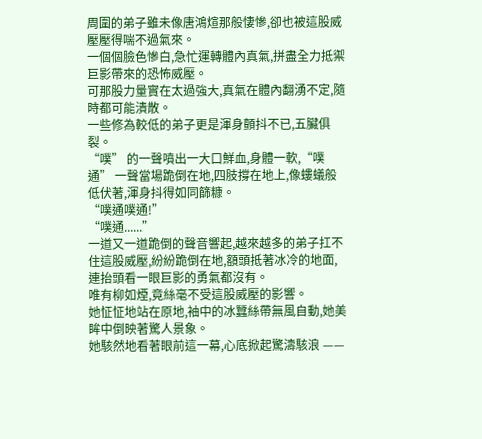周圍的弟子雖未像唐鴻煊那般悽慘,卻也被這股威壓壓得喘不過氣來。
一個個臉色慘白,急忙運轉體內真氣,拼盡全力抵禦巨影帶來的恐怖威壓。
可那股力量實在太過強大,真氣在體內翻湧不定,隨時都可能潰散。
一些修為較低的弟子更是渾身顫抖不已,五臟俱裂。
“噗” 的一聲噴出一大口鮮血,身體一軟,“噗通” 一聲當場跪倒在地,四肢撐在地上,像螻蟻般低伏著,渾身抖得如同篩糠。
“噗通噗通!”
“噗通......”
一道又一道跪倒的聲音響起,越來越多的弟子扛不住這股威壓,紛紛跪倒在地,額頭抵著冰冷的地面,連抬頭看一眼巨影的勇氣都沒有。
唯有柳如煙,竟絲毫不受這股威壓的影響。
她怔怔地站在原地,袖中的冰蠶絲帶無風自動,她美眸中倒映著驚人景象。
她駭然地看著眼前這一幕,心底掀起驚濤駭浪 ——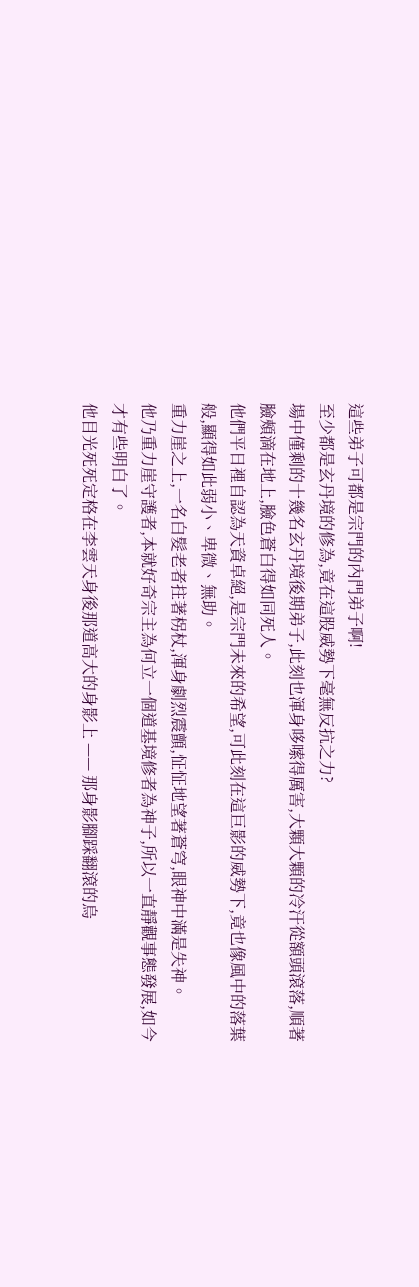這些弟子可都是宗門的內門弟子啊!
至少都是玄丹境的修為,竟在這股威勢下毫無反抗之力?
場中僅剩的十幾名玄丹境後期弟子,此刻也渾身哆嗦得厲害,大顆大顆的冷汗從額頭滾落,順著臉頰滴在地上,臉色蒼白得如同死人。
他們平日裡自認為天資卓絕,是宗門未來的希望,可此刻在這巨影的威勢下,竟也像風中的落葉般,顯得如此弱小、卑微、無助。
重力崖之上,一名白髮老者拄著柺杖,渾身劇烈震顫,怔怔地望著蒼穹,眼神中滿是失神。
他乃重力崖守護者,本就好奇宗主為何立一個道基境修者為神子,所以一直靜觀事態發展,如今才有些明白了。
他目光死死定格在李雲天身後那道高大的身影上 —— 那身影腳踩翻滾的烏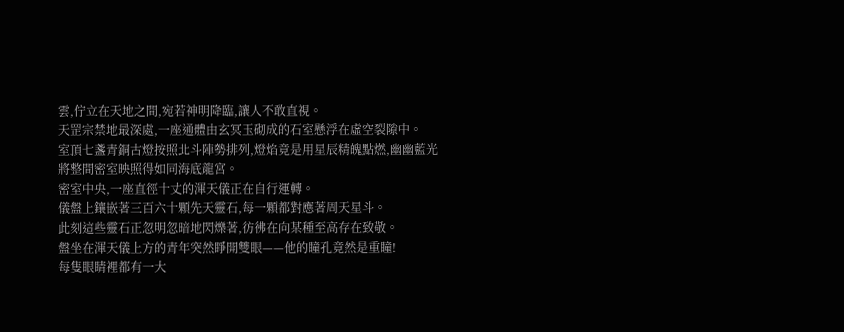雲,佇立在天地之間,宛若神明降臨,讓人不敢直視。
天罡宗禁地最深處,一座通體由玄冥玉砌成的石室懸浮在虛空裂隙中。
室頂七盞青銅古燈按照北斗陣勢排列,燈焰竟是用星辰精魄點燃,幽幽藍光將整間密室映照得如同海底龍宮。
密室中央,一座直徑十丈的渾天儀正在自行運轉。
儀盤上鑲嵌著三百六十顆先天靈石,每一顆都對應著周天星斗。
此刻這些靈石正忽明忽暗地閃爍著,彷彿在向某種至高存在致敬。
盤坐在渾天儀上方的青年突然睜開雙眼——他的瞳孔竟然是重瞳!
每隻眼睛裡都有一大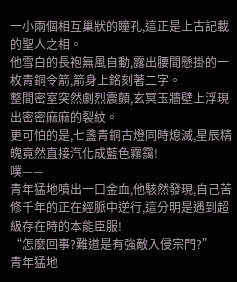一小兩個相互巢狀的瞳孔,這正是上古記載的聖人之相。
他雪白的長袍無風自動,露出腰間懸掛的一枚青銅令箭,箭身上銘刻著二字。
整間密室突然劇烈震顫,玄冥玉牆壁上浮現出密密麻麻的裂紋。
更可怕的是,七盞青銅古燈同時熄滅,星辰精魄竟然直接汽化成藍色霧靄!
噗——
青年猛地噴出一口金血,他駭然發現,自己苦修千年的正在經脈中逆行,這分明是遇到超級存在時的本能臣服!
“怎麼回事?難道是有強敵入侵宗門?”
青年猛地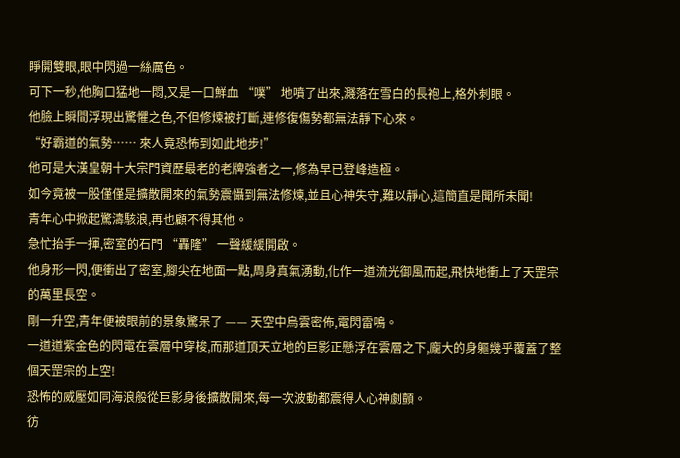睜開雙眼,眼中閃過一絲厲色。
可下一秒,他胸口猛地一悶,又是一口鮮血 “噗” 地噴了出來,濺落在雪白的長袍上,格外刺眼。
他臉上瞬間浮現出驚懼之色,不但修煉被打斷,連修復傷勢都無法靜下心來。
“好霸道的氣勢…… 來人竟恐怖到如此地步!”
他可是大漢皇朝十大宗門資歷最老的老牌強者之一,修為早已登峰造極。
如今竟被一股僅僅是擴散開來的氣勢震懾到無法修煉,並且心神失守,難以靜心,這簡直是聞所未聞!
青年心中掀起驚濤駭浪,再也顧不得其他。
急忙抬手一揮,密室的石門 “轟隆” 一聲緩緩開啟。
他身形一閃,便衝出了密室,腳尖在地面一點,周身真氣湧動,化作一道流光御風而起,飛快地衝上了天罡宗的萬里長空。
剛一升空,青年便被眼前的景象驚呆了 —— 天空中烏雲密佈,電閃雷鳴。
一道道紫金色的閃電在雲層中穿梭,而那道頂天立地的巨影正懸浮在雲層之下,龐大的身軀幾乎覆蓋了整個天罡宗的上空!
恐怖的威壓如同海浪般從巨影身後擴散開來,每一次波動都震得人心神劇顫。
彷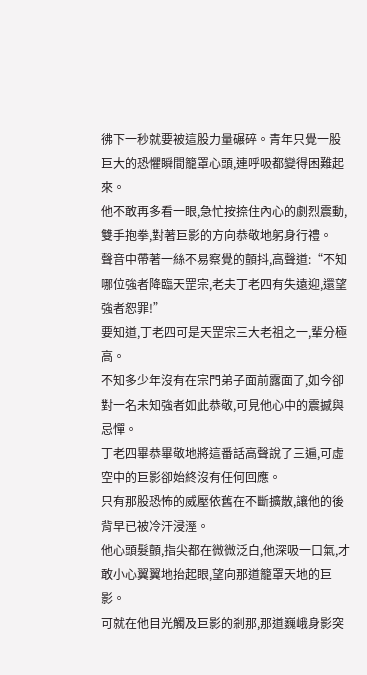彿下一秒就要被這股力量碾碎。青年只覺一股巨大的恐懼瞬間籠罩心頭,連呼吸都變得困難起來。
他不敢再多看一眼,急忙按捺住內心的劇烈震動,雙手抱拳,對著巨影的方向恭敬地躬身行禮。
聲音中帶著一絲不易察覺的顫抖,高聲道:“不知哪位強者降臨天罡宗,老夫丁老四有失遠迎,還望強者恕罪!”
要知道,丁老四可是天罡宗三大老祖之一,輩分極高。
不知多少年沒有在宗門弟子面前露面了,如今卻對一名未知強者如此恭敬,可見他心中的震撼與忌憚。
丁老四畢恭畢敬地將這番話高聲說了三遍,可虛空中的巨影卻始終沒有任何回應。
只有那股恐怖的威壓依舊在不斷擴散,讓他的後背早已被冷汗浸溼。
他心頭髮顫,指尖都在微微泛白,他深吸一口氣,才敢小心翼翼地抬起眼,望向那道籠罩天地的巨影。
可就在他目光觸及巨影的剎那,那道巍峨身影突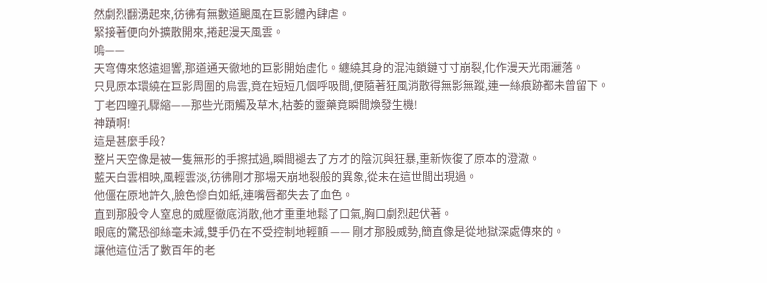然劇烈翻湧起來,彷彿有無數道颶風在巨影體內肆虐。
緊接著便向外擴散開來,捲起漫天風雲。
嗚——
天穹傳來悠遠迴響,那道通天徹地的巨影開始虛化。纏繞其身的混沌鎖鏈寸寸崩裂,化作漫天光雨灑落。
只見原本環繞在巨影周圍的烏雲,竟在短短几個呼吸間,便隨著狂風消散得無影無蹤,連一絲痕跡都未曾留下。
丁老四瞳孔驟縮——那些光雨觸及草木,枯萎的靈藥竟瞬間煥發生機!
神蹟啊!
這是甚麼手段?
整片天空像是被一隻無形的手擦拭過,瞬間褪去了方才的陰沉與狂暴,重新恢復了原本的澄澈。
藍天白雲相映,風輕雲淡,彷彿剛才那場天崩地裂般的異象,從未在這世間出現過。
他僵在原地許久,臉色慘白如紙,連嘴唇都失去了血色。
直到那股令人窒息的威壓徹底消散,他才重重地鬆了口氣,胸口劇烈起伏著。
眼底的驚恐卻絲毫未減,雙手仍在不受控制地輕顫 —— 剛才那股威勢,簡直像是從地獄深處傳來的。
讓他這位活了數百年的老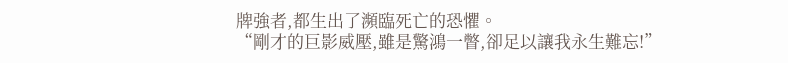牌強者,都生出了瀕臨死亡的恐懼。
“剛才的巨影威壓,雖是驚鴻一瞥,卻足以讓我永生難忘!”